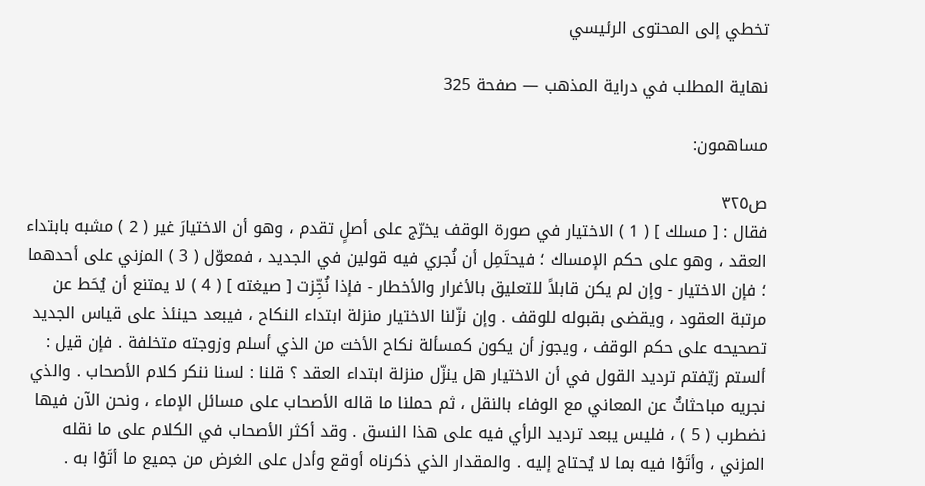تخطي إلى المحتوى الرئيسي

نهاية المطلب في دراية المذهب — صفحة 325

مساهمون:

ص٣٢٥
فقال : [ مسلك ] ( 1 ) الاختيار في صورة الوقف يخرّج على أصلٍ تقدم ، وهو أن الاختيارَ غير ( 2 ) مشبه بابتداء العقد ، وهو على حكم الإمساك ؛ فيحتَمِل أن نُجري فيه قولين في الجديد ، فمعوّل ( 3 ) المزني على أحدهما ؛ فإن الاختيار - وإن لم يكن قابلاً للتعليق بالأغرار والأخطار - فإذا نُجِّزت [ صيغته ] ( 4 ) لا يمتنع أن يُحَط عن مرتبة العقود ، ويقضى بقبوله للوقف . وإن نزّلنا الاختيار منزلة ابتداء النكاح ، فيبعد حينئذ على قياس الجديد تصحيحه على حكم الوقف ، ويجوز أن يكون كمسألة نكاح الأخت من الذي أسلم وزوجته متخلفة . فإن قيل : ألستم زيّفتم ترديد القول في أن الاختيار هل ينزّل منزلة ابتداء العقد ؟ قلنا : لسنا ننكر كلام الأصحاب . والذي نجريه مباحثاتٌ عن المعاني مع الوفاء بالنقل ، ثم حملنا ما قاله الأصحاب على مسائل الإماء ، ونحن الآن فيها نضطرب ( 5 ) ، فليس يبعد ترديد الرأي فيه على هذا النسق . وقد أكثر الأصحاب في الكلام على ما نقله المزني ، وأتَوْا فيه بما لا يُحتاج إليه . والمقدار الذي ذكرناه أوقع وأدل على الغرض من جميع ما أتَوْا به .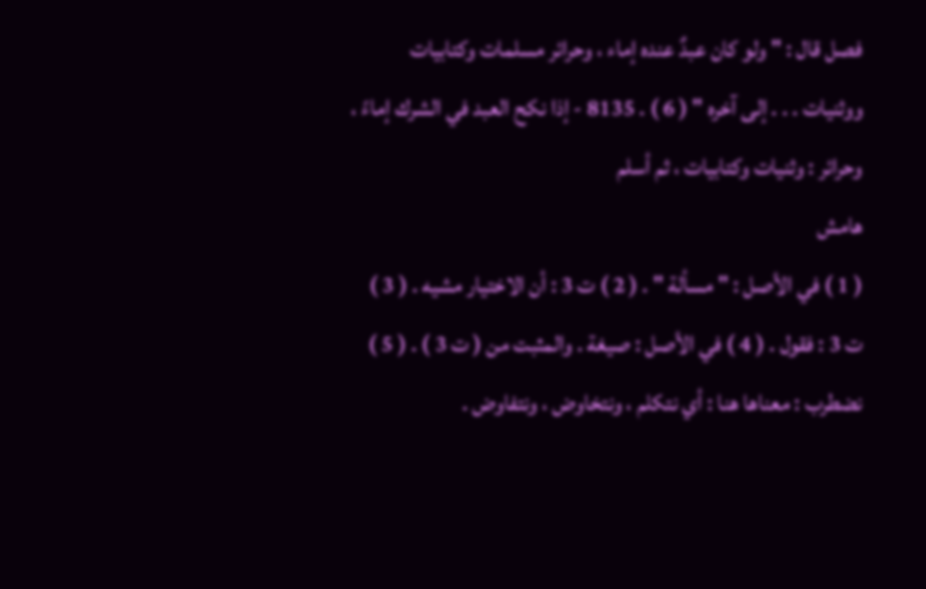فصل قال : " ولو كان عبدٌ عنده إماء ، وحرائر مسلمات وكتابيات ووثنيات . . . إلى آخره " ( 6 ) . 8135 - إذا نكح العبد في الشرك إماءً ، وحرائر : وثنيات وكتابيات ، ثم أسلم
هامش
( 1 ) في الأصل : " مسألة " . ( 2 ) ت 3 : أن الاختيار مشيه . ( 3 ) ت 3 : فقول . ( 4 ) في الأصل : صيغة . والمثبت من ( ت 3 ) . ( 5 ) نضطرب : معناها هنا : أي نتكلم ، ونتخاوض ، ونتفاوض .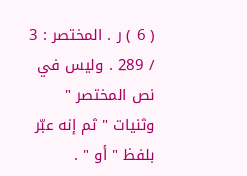( 6 ) ر . المختصر : 3 / 289 . وليس في نص المختصر " وثنيات " ثم إنه عبّر بلفظ " أو " .